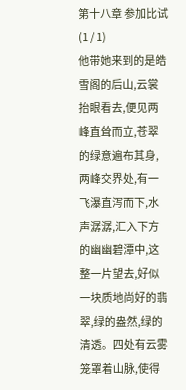第十八章 参加比试(1 / 1)
他带她来到的是皓雪阁的后山,云裳抬眼看去,便见两峰直耸而立,苍翠的绿意遍布其身,两峰交界处,有一飞瀑直泻而下,水声潺潺,汇入下方的幽幽碧潭中,这整一片望去,好似一块质地尚好的翡翠,绿的盎然,绿的清透。四处有云雾笼罩着山脉,使得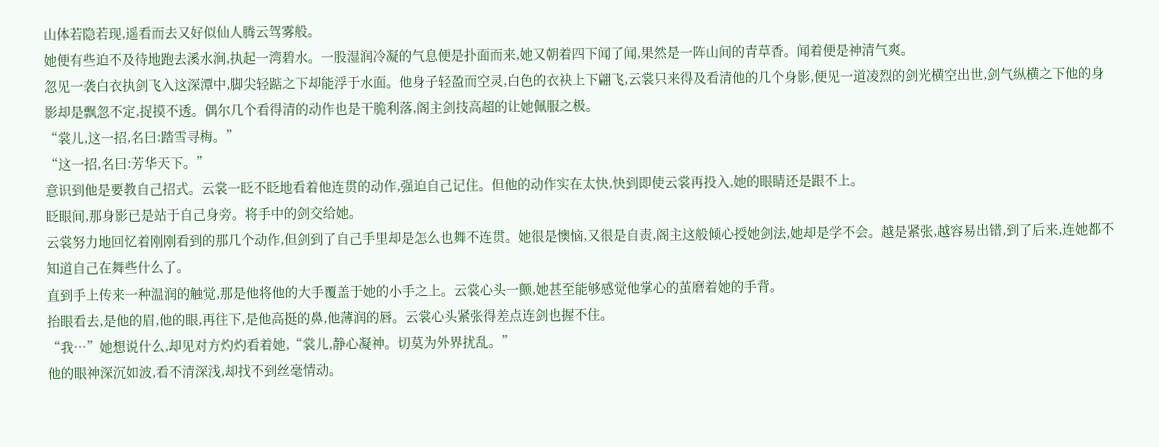山体若隐若现,遥看而去又好似仙人腾云驾雾般。
她便有些迫不及待地跑去溪水涧,执起一湾碧水。一股湿润冷凝的气息便是扑面而来,她又朝着四下闻了闻,果然是一阵山间的青草香。闻着便是神清气爽。
忽见一袭白衣执剑飞入这深潭中,脚尖轻踮之下却能浮于水面。他身子轻盈而空灵,白色的衣袂上下翩飞,云裳只来得及看清他的几个身影,便见一道凌烈的剑光横空出世,剑气纵横之下他的身影却是飘忽不定,捉摸不透。偶尔几个看得清的动作也是干脆利落,阁主剑技高超的让她佩服之极。
“裳儿,这一招,名曰:踏雪寻梅。”
“这一招,名曰:芳华天下。”
意识到他是要教自己招式。云裳一眨不眨地看着他连贯的动作,强迫自己记住。但他的动作实在太快,快到即使云裳再投入,她的眼睛还是跟不上。
眨眼间,那身影已是站于自己身旁。将手中的剑交给她。
云裳努力地回忆着刚刚看到的那几个动作,但剑到了自己手里却是怎么也舞不连贯。她很是懊恼,又很是自责,阁主这般倾心授她剑法,她却是学不会。越是紧张,越容易出错,到了后来,连她都不知道自己在舞些什么了。
直到手上传来一种温润的触觉,那是他将他的大手覆盖于她的小手之上。云裳心头一颤,她甚至能够感觉他掌心的茧磨着她的手背。
抬眼看去,是他的眉,他的眼,再往下,是他高挺的鼻,他薄润的唇。云裳心头紧张得差点连剑也握不住。
“我…”她想说什么,却见对方灼灼看着她,“裳儿,静心凝神。切莫为外界扰乱。”
他的眼神深沉如波,看不清深浅,却找不到丝毫情动。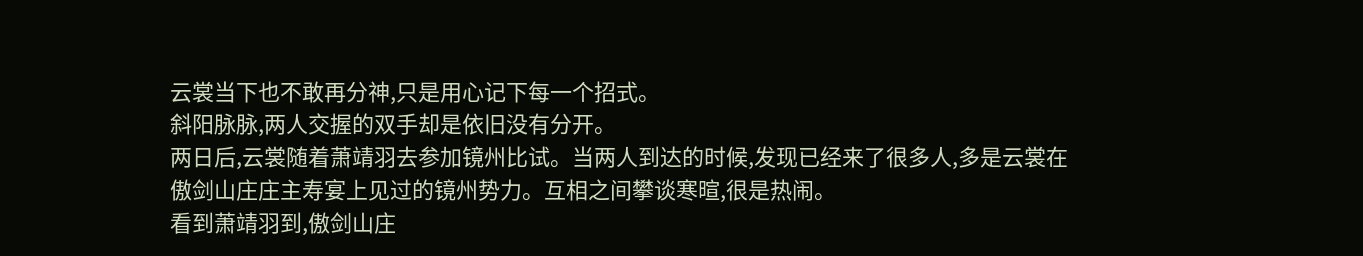云裳当下也不敢再分神,只是用心记下每一个招式。
斜阳脉脉,两人交握的双手却是依旧没有分开。
两日后,云裳随着萧靖羽去参加镜州比试。当两人到达的时候,发现已经来了很多人,多是云裳在傲剑山庄庄主寿宴上见过的镜州势力。互相之间攀谈寒暄,很是热闹。
看到萧靖羽到,傲剑山庄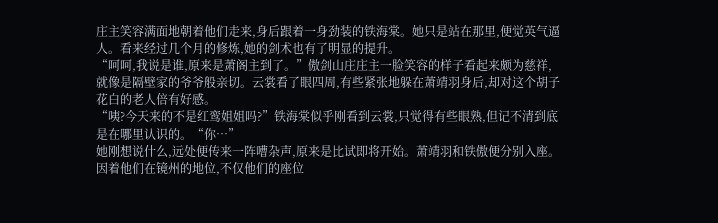庄主笑容满面地朝着他们走来,身后跟着一身劲装的铁海棠。她只是站在那里,便觉英气逼人。看来经过几个月的修炼,她的剑术也有了明显的提升。
“呵呵,我说是谁,原来是萧阁主到了。”傲剑山庄庄主一脸笑容的样子看起来颇为慈祥,就像是隔壁家的爷爷般亲切。云裳看了眼四周,有些紧张地躲在萧靖羽身后,却对这个胡子花白的老人倍有好感。
“咦?今天来的不是红鸾姐姐吗?”铁海棠似乎刚看到云裳,只觉得有些眼熟,但记不清到底是在哪里认识的。“你…”
她刚想说什么,远处便传来一阵嘈杂声,原来是比试即将开始。萧靖羽和铁傲便分别入座。因着他们在镜州的地位,不仅他们的座位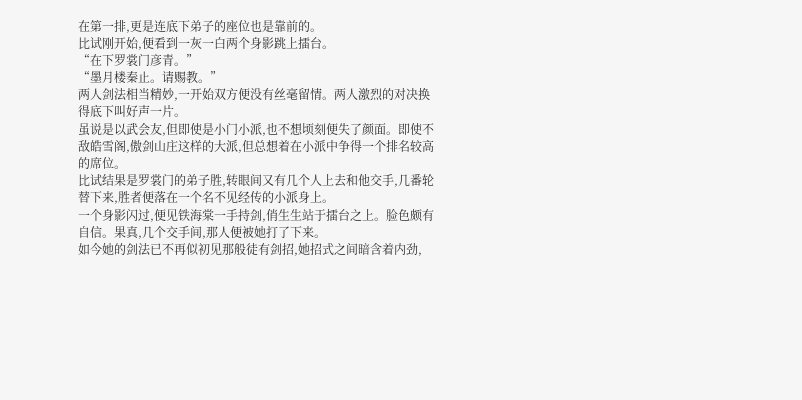在第一排,更是连底下弟子的座位也是靠前的。
比试刚开始,便看到一灰一白两个身影跳上擂台。
“在下罗裳门彦青。”
“墨月楼秦止。请赐教。”
两人剑法相当精妙,一开始双方便没有丝毫留情。两人激烈的对决换得底下叫好声一片。
虽说是以武会友,但即使是小门小派,也不想顷刻便失了颜面。即使不敌皓雪阁,傲剑山庄这样的大派,但总想着在小派中争得一个排名较高的席位。
比试结果是罗裳门的弟子胜,转眼间又有几个人上去和他交手,几番轮替下来,胜者便落在一个名不见经传的小派身上。
一个身影闪过,便见铁海棠一手持剑,俏生生站于擂台之上。脸色颇有自信。果真,几个交手间,那人便被她打了下来。
如今她的剑法已不再似初见那般徒有剑招,她招式之间暗含着内劲,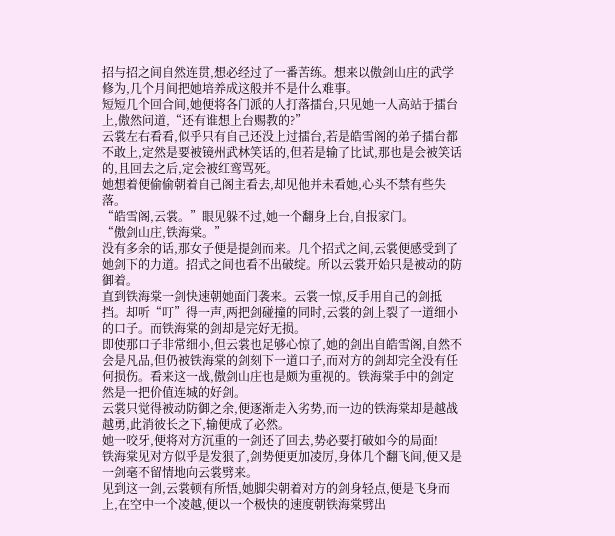招与招之间自然连贯,想必经过了一番苦练。想来以傲剑山庄的武学修为,几个月间把她培养成这般并不是什么难事。
短短几个回合间,她便将各门派的人打落擂台,只见她一人高站于擂台上,傲然问道,“还有谁想上台赐教的?”
云裳左右看看,似乎只有自己还没上过擂台,若是皓雪阁的弟子擂台都不敢上,定然是要被镜州武林笑话的,但若是输了比试,那也是会被笑话的,且回去之后,定会被红鸾骂死。
她想着便偷偷朝着自己阁主看去,却见他并未看她,心头不禁有些失落。
“皓雪阁,云裳。”眼见躲不过,她一个翻身上台,自报家门。
“傲剑山庄,铁海棠。”
没有多余的话,那女子便是提剑而来。几个招式之间,云裳便感受到了她剑下的力道。招式之间也看不出破绽。所以云裳开始只是被动的防御着。
直到铁海棠一剑快速朝她面门袭来。云裳一惊,反手用自己的剑抵挡。却听“叮”得一声,两把剑碰撞的同时,云裳的剑上裂了一道细小的口子。而铁海棠的剑却是完好无损。
即使那口子非常细小,但云裳也足够心惊了,她的剑出自皓雪阁,自然不会是凡品,但仍被铁海棠的剑刻下一道口子,而对方的剑却完全没有任何损伤。看来这一战,傲剑山庄也是颇为重视的。铁海棠手中的剑定然是一把价值连城的好剑。
云裳只觉得被动防御之余,便逐渐走入劣势,而一边的铁海棠却是越战越勇,此消彼长之下,输便成了必然。
她一咬牙,便将对方沉重的一剑还了回去,势必要打破如今的局面!
铁海棠见对方似乎是发狠了,剑势便更加凌厉,身体几个翻飞间,便又是一剑毫不留情地向云裳劈来。
见到这一剑,云裳顿有所悟,她脚尖朝着对方的剑身轻点,便是飞身而上,在空中一个凌越,便以一个极快的速度朝铁海棠劈出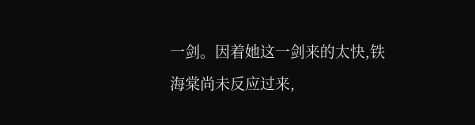一剑。因着她这一剑来的太快,铁海棠尚未反应过来,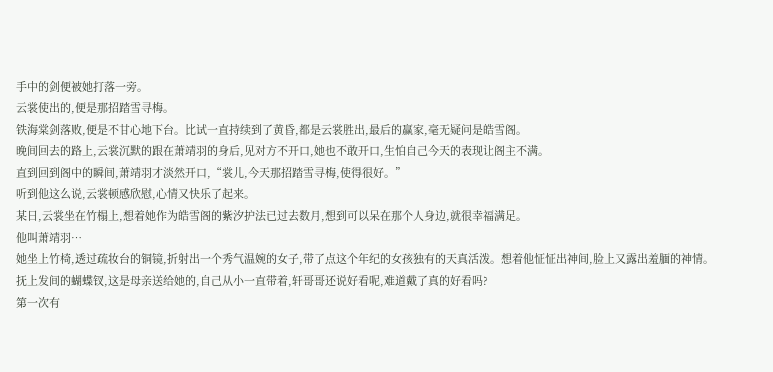手中的剑便被她打落一旁。
云裳使出的,便是那招踏雪寻梅。
铁海棠剑落败,便是不甘心地下台。比试一直持续到了黄昏,都是云裳胜出,最后的赢家,毫无疑问是皓雪阁。
晚间回去的路上,云裳沉默的跟在萧靖羽的身后,见对方不开口,她也不敢开口,生怕自己今天的表现让阁主不满。
直到回到阁中的瞬间,萧靖羽才淡然开口,“裳儿,今天那招踏雪寻梅,使得很好。”
听到他这么说,云裳顿感欣慰,心情又快乐了起来。
某日,云裳坐在竹榻上,想着她作为皓雪阁的紫汐护法已过去数月,想到可以呆在那个人身边,就很幸福满足。
他叫萧靖羽…
她坐上竹椅,透过疏妆台的铜镜,折射出一个秀气温婉的女子,带了点这个年纪的女孩独有的天真活泼。想着他怔怔出神间,脸上又露出羞腼的神情。
抚上发间的蝴蝶钗,这是母亲送给她的,自己从小一直带着,轩哥哥还说好看呢,难道戴了真的好看吗?
第一次有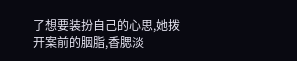了想要装扮自己的心思,她拨开案前的胭脂,香腮淡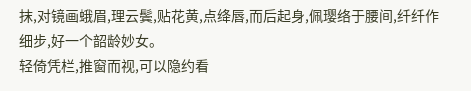抹,对镜画蛾眉,理云鬓,贴花黄,点绛唇,而后起身,佩璎络于腰间,纤纤作细步,好一个韶龄妙女。
轻倚凭栏,推窗而视,可以隐约看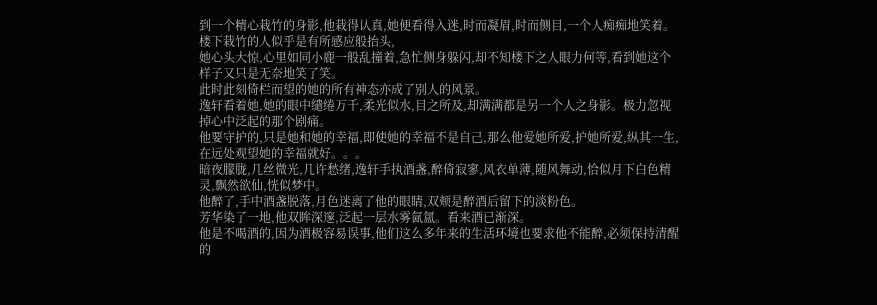到一个精心栽竹的身影,他栽得认真,她便看得入迷,时而凝眉,时而侧目,一个人痴痴地笑着。楼下栽竹的人似乎是有所感应般抬头,
她心头大惊,心里如同小鹿一般乱撞着,急忙侧身躲闪,却不知楼下之人眼力何等,看到她这个样子又只是无奈地笑了笑。
此时此刻倚栏而望的她的所有神态亦成了别人的风景。
逸轩看着她,她的眼中缱绻万千,柔光似水,目之所及,却满满都是另一个人之身影。极力忽视掉心中泛起的那个剧痛。
他要守护的,只是她和她的幸福,即使她的幸福不是自己,那么他爱她所爱,护她所爱,纵其一生,在远处观望她的幸福就好。。。
暗夜朦胧,几丝微光,几许愁绪,逸轩手执酒盏,醉倚寂寥,风衣单薄,随风舞动,恰似月下白色精灵,飘然欲仙,恍似梦中。
他醉了,手中酒盏脱落,月色迷离了他的眼睛,双颊是醉酒后留下的淡粉色。
芳华染了一地,他双眸深邃,泛起一层水雾氤氲。看来酒已渐深。
他是不喝酒的,因为酒极容易误事,他们这么多年来的生活环境也要求他不能醉,必须保持清醒的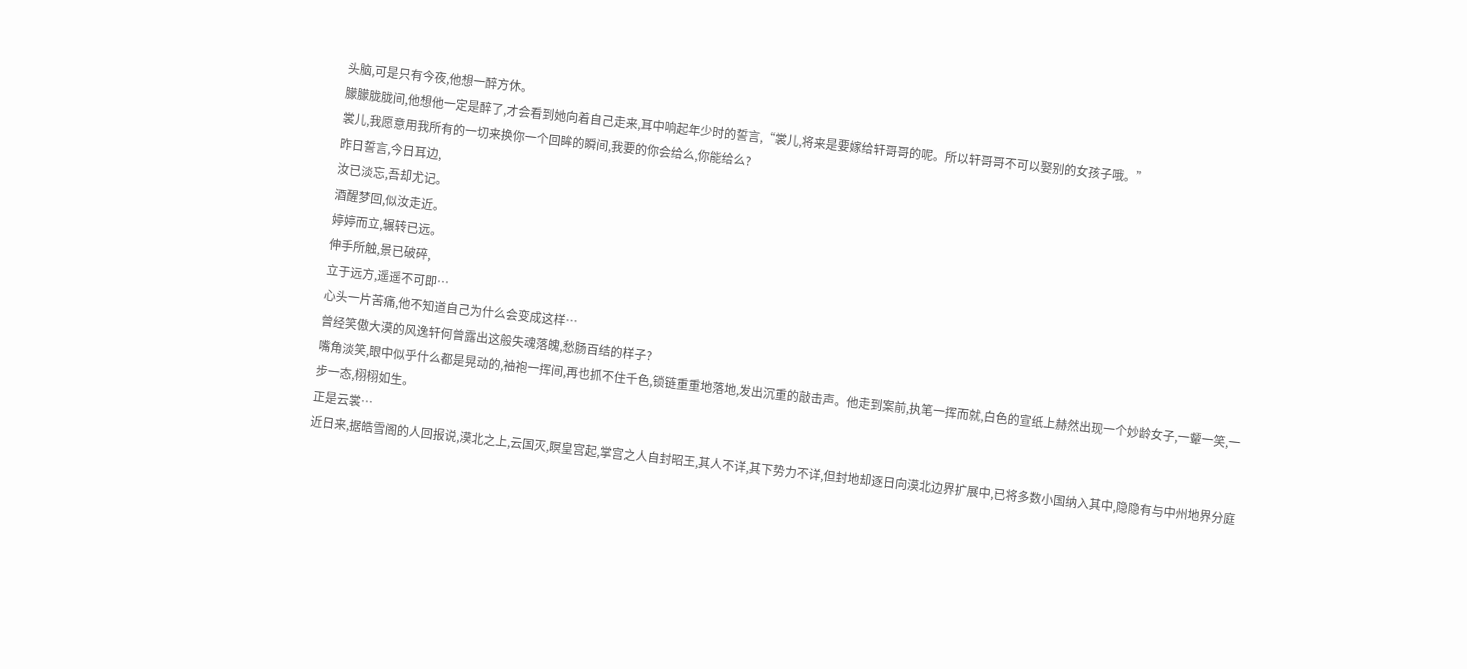头脑,可是只有今夜,他想一醉方休。
朦朦胧胧间,他想他一定是醉了,才会看到她向着自己走来,耳中响起年少时的誓言,“裳儿,将来是要嫁给轩哥哥的呢。所以轩哥哥不可以娶别的女孩子哦。”
裳儿,我愿意用我所有的一切来换你一个回眸的瞬间,我要的你会给么,你能给么?
昨日誓言,今日耳边,
汝已淡忘,吾却尤记。
酒醒梦回,似汝走近。
婷婷而立,辗转已远。
伸手所触,景已破碎,
立于远方,遥遥不可即…
心头一片苦痛,他不知道自己为什么会变成这样…
曾经笑傲大漠的风逸轩何曾露出这般失魂落魄,愁肠百结的样子?
嘴角淡笑,眼中似乎什么都是晃动的,袖袍一挥间,再也抓不住千色,锁链重重地落地,发出沉重的敲击声。他走到案前,执笔一挥而就,白色的宣纸上赫然出现一个妙龄女子,一颦一笑,一步一态,栩栩如生。
正是云裳…
近日来,据皓雪阁的人回报说,漠北之上,云国灭,瞑皇宫起,掌宫之人自封昭王,其人不详,其下势力不详,但封地却逐日向漠北边界扩展中,已将多数小国纳入其中,隐隐有与中州地界分庭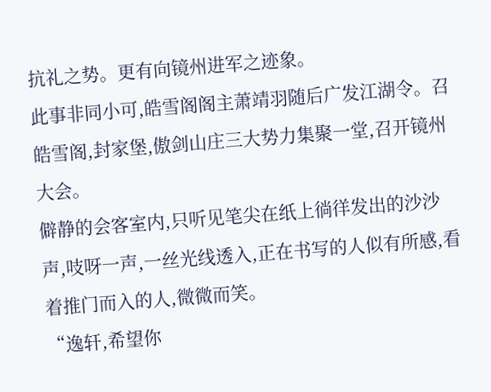抗礼之势。更有向镜州进军之迹象。
此事非同小可,皓雪阁阁主萧靖羽随后广发江湖令。召皓雪阁,封家堡,傲剑山庄三大势力集聚一堂,召开镜州大会。
僻静的会客室内,只听见笔尖在纸上徜徉发出的沙沙声,吱呀一声,一丝光线透入,正在书写的人似有所感,看着推门而入的人,微微而笑。
“逸轩,希望你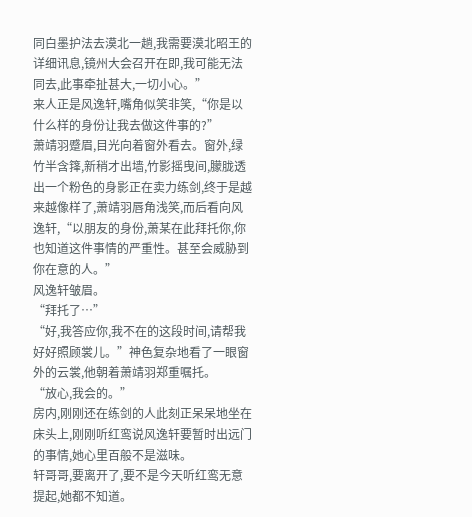同白墨护法去漠北一趟,我需要漠北昭王的详细讯息,镜州大会召开在即,我可能无法同去,此事牵扯甚大,一切小心。”
来人正是风逸轩,嘴角似笑非笑,“你是以什么样的身份让我去做这件事的?”
萧靖羽蹙眉,目光向着窗外看去。窗外,绿竹半含箨,新稍才出墙,竹影摇曳间,朦胧透出一个粉色的身影正在卖力练剑,终于是越来越像样了,萧靖羽唇角浅笑,而后看向风逸轩,“以朋友的身份,萧某在此拜托你,你也知道这件事情的严重性。甚至会威胁到你在意的人。”
风逸轩皱眉。
“拜托了…”
“好,我答应你,我不在的这段时间,请帮我好好照顾裳儿。”神色复杂地看了一眼窗外的云裳,他朝着萧靖羽郑重嘱托。
“放心,我会的。”
房内,刚刚还在练剑的人此刻正呆呆地坐在床头上,刚刚听红鸾说风逸轩要暂时出远门的事情,她心里百般不是滋味。
轩哥哥,要离开了,要不是今天听红鸾无意提起,她都不知道。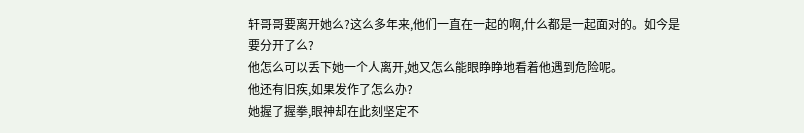轩哥哥要离开她么?这么多年来,他们一直在一起的啊,什么都是一起面对的。如今是要分开了么?
他怎么可以丢下她一个人离开,她又怎么能眼睁睁地看着他遇到危险呢。
他还有旧疾,如果发作了怎么办?
她握了握拳,眼神却在此刻坚定不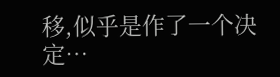移,似乎是作了一个决定…